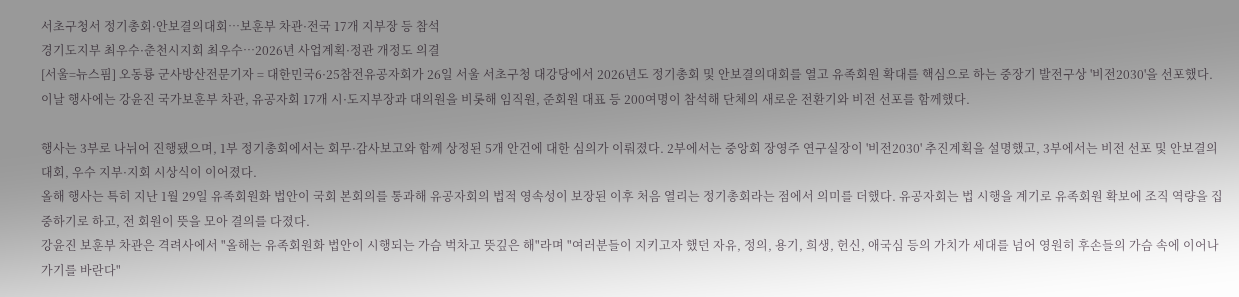서초구청서 정기총회·안보결의대회…보훈부 차관·전국 17개 지부장 등 참석
경기도지부 최우수·춘천시지회 최우수…2026년 사업계획·정관 개정도 의결
[서울=뉴스핌] 오동룡 군사방산전문기자 = 대한민국6·25참전유공자회가 26일 서울 서초구청 대강당에서 2026년도 정기총회 및 안보결의대회를 열고 유족회원 확대를 핵심으로 하는 중장기 발전구상 '비전2030'을 선포했다.
이날 행사에는 강윤진 국가보훈부 차관, 유공자회 17개 시·도지부장과 대의원을 비롯해 임직원, 준회원 대표 등 200여명이 참석해 단체의 새로운 전환기와 비전 선포를 함께했다.

행사는 3부로 나뉘어 진행됐으며, 1부 정기총회에서는 회무·감사보고와 함께 상정된 5개 안건에 대한 심의가 이뤄졌다. 2부에서는 중앙회 장영주 연구실장이 '비전2030' 추진계획을 설명했고, 3부에서는 비전 선포 및 안보결의대회, 우수 지부·지회 시상식이 이어졌다.
올해 행사는 특히 지난 1월 29일 유족회원화 법안이 국회 본회의를 통과해 유공자회의 법적 영속성이 보장된 이후 처음 열리는 정기총회라는 점에서 의미를 더했다. 유공자회는 법 시행을 계기로 유족회원 확보에 조직 역량을 집중하기로 하고, 전 회원이 뜻을 모아 결의를 다졌다.
강윤진 보훈부 차관은 격려사에서 "올해는 유족회원화 법안이 시행되는 가슴 벅차고 뜻깊은 해"라며 "여러분들이 지키고자 했던 자유, 정의, 용기, 희생, 헌신, 애국심 등의 가치가 세대를 넘어 영원히 후손들의 가슴 속에 이어나가기를 바란다"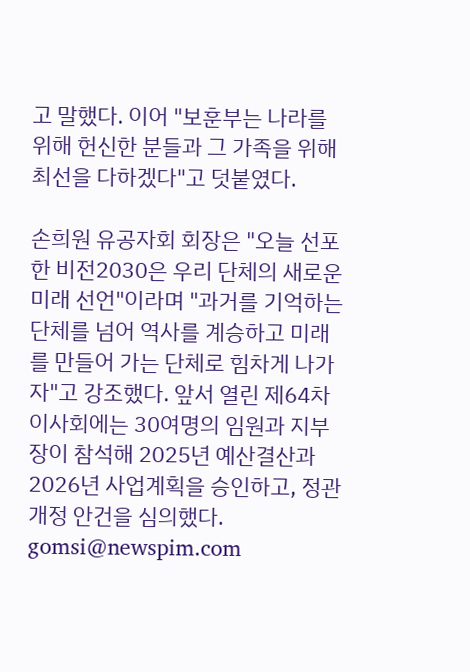고 말했다. 이어 "보훈부는 나라를 위해 헌신한 분들과 그 가족을 위해 최선을 다하겠다"고 덧붙였다.

손희원 유공자회 회장은 "오늘 선포한 비전2030은 우리 단체의 새로운 미래 선언"이라며 "과거를 기억하는 단체를 넘어 역사를 계승하고 미래를 만들어 가는 단체로 힘차게 나가자"고 강조했다. 앞서 열린 제64차 이사회에는 30여명의 임원과 지부장이 참석해 2025년 예산결산과 2026년 사업계획을 승인하고, 정관 개정 안건을 심의했다.
gomsi@newspim.com